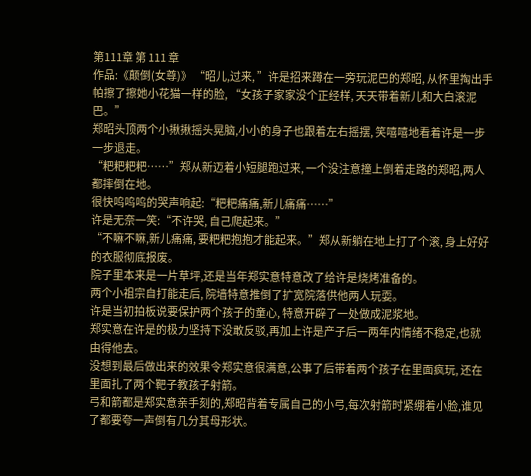第111章 第 111 章
作品:《颠倒(女尊)》 “昭儿,过来, ”许是招来蹲在一旁玩泥巴的郑昭, 从怀里掏出手帕擦了擦她小花猫一样的脸, “女孩子家家没个正经样, 天天带着新儿和大白滚泥巴。”
郑昭头顶两个小揪揪摇头晃脑,小小的身子也跟着左右摇摆, 笑嘻嘻地看着许是一步一步退走。
“粑粑粑粑……”郑从新迈着小短腿跑过来, 一个没注意撞上倒着走路的郑昭,两人都摔倒在地。
很快呜呜呜的哭声响起:“粑粑痛痛,新儿痛痛……”
许是无奈一笑:“不许哭, 自己爬起来。”
“不嘛不嘛,新儿痛痛, 要粑粑抱抱才能起来。”郑从新躺在地上打了个滚, 身上好好的衣服彻底报废。
院子里本来是一片草坪,还是当年郑实意特意改了给许是烧烤准备的。
两个小祖宗自打能走后, 院墙特意推倒了扩宽院落供他两人玩耍。
许是当初拍板说要保护两个孩子的童心, 特意开辟了一处做成泥浆地。
郑实意在许是的极力坚持下没敢反驳,再加上许是产子后一两年内情绪不稳定,也就由得他去。
没想到最后做出来的效果令郑实意很满意,公事了后带着两个孩子在里面疯玩, 还在里面扎了两个靶子教孩子射箭。
弓和箭都是郑实意亲手刻的,郑昭背着专属自己的小弓,每次射箭时紧绷着小脸,谁见了都要夸一声倒有几分其母形状。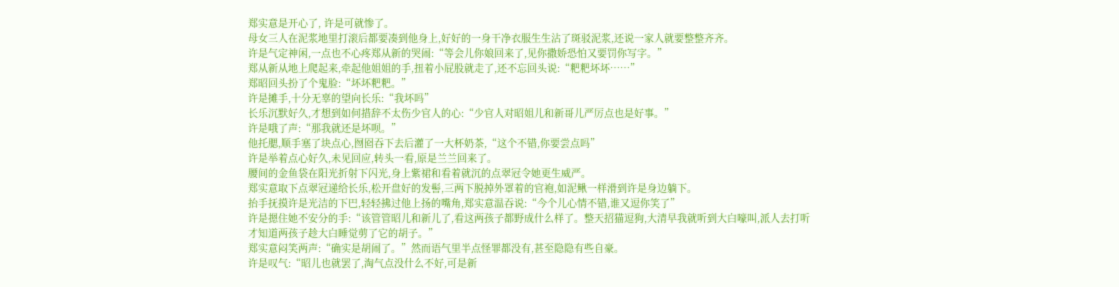郑实意是开心了, 许是可就惨了。
母女三人在泥浆地里打滚后都要凑到他身上,好好的一身干净衣服生生沾了斑驳泥浆,还说一家人就要整整齐齐。
许是气定神闲,一点也不心疼郑从新的哭闹:“等会儿你娘回来了,见你撒娇恐怕又要罚你写字。”
郑从新从地上爬起来,牵起他姐姐的手,扭着小屁股就走了,还不忘回头说:“粑粑坏坏……”
郑昭回头扮了个鬼脸:“坏坏粑粑。”
许是摊手,十分无辜的望向长乐:“我坏吗”
长乐沉默好久,才想到如何措辞不太伤少官人的心:“少官人对昭姐儿和新哥儿严厉点也是好事。”
许是哦了声:“那我就还是坏呗。”
他托腮,顺手塞了块点心,囫囵吞下去后灌了一大杯奶茶,“这个不错,你要尝点吗”
许是举着点心好久,未见回应,转头一看,原是兰兰回来了。
腰间的金鱼袋在阳光折射下闪光,身上紫裙和看着就沉的点翠冠令她更生威严。
郑实意取下点翠冠递给长乐,松开盘好的发髻,三两下脱掉外罩着的官袍,如泥鳅一样滑到许是身边躺下。
抬手抚摸许是光洁的下巴,轻轻拂过他上扬的嘴角,郑实意温吞说:“今个儿心情不错,谁又逗你笑了”
许是摁住她不安分的手:“该管管昭儿和新儿了,看这两孩子都野成什么样了。整天招猫逗狗,大清早我就听到大白嚎叫,派人去打听才知道两孩子趁大白睡觉剪了它的胡子。”
郑实意闷笑两声:“确实是胡闹了。”然而语气里半点怪罪都没有,甚至隐隐有些自豪。
许是叹气:“昭儿也就罢了,淘气点没什么不好,可是新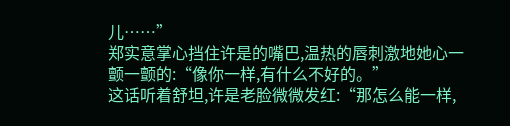儿……”
郑实意掌心挡住许是的嘴巴,温热的唇刺激地她心一颤一颤的:“像你一样,有什么不好的。”
这话听着舒坦,许是老脸微微发红:“那怎么能一样,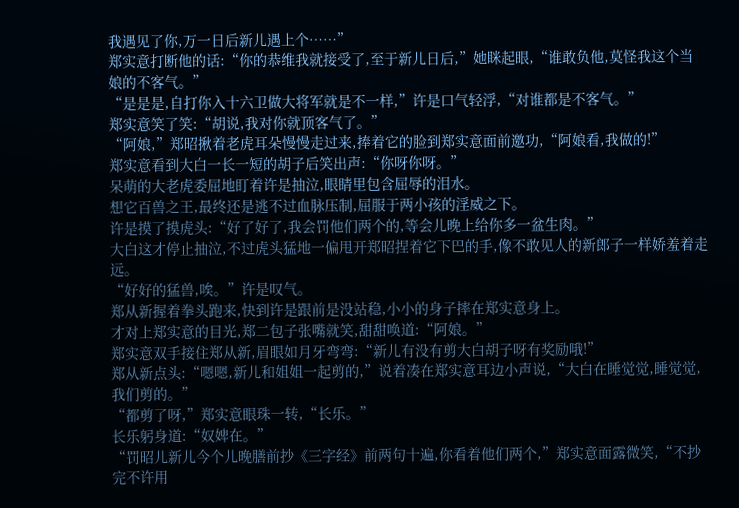我遇见了你,万一日后新儿遇上个……”
郑实意打断他的话:“你的恭维我就接受了,至于新儿日后,”她眯起眼,“谁敢负他,莫怪我这个当娘的不客气。”
“是是是,自打你入十六卫做大将军就是不一样,”许是口气轻浮,“对谁都是不客气。”
郑实意笑了笑:“胡说,我对你就顶客气了。”
“阿娘,”郑昭揪着老虎耳朵慢慢走过来,捧着它的脸到郑实意面前邀功,“阿娘看,我做的!”
郑实意看到大白一长一短的胡子后笑出声:“你呀你呀。”
呆萌的大老虎委屈地盯着许是抽泣,眼睛里包含屈辱的泪水。
想它百兽之王,最终还是逃不过血脉压制,屈服于两小孩的淫威之下。
许是摸了摸虎头:“好了好了,我会罚他们两个的,等会儿晚上给你多一盆生肉。”
大白这才停止抽泣,不过虎头猛地一偏甩开郑昭捏着它下巴的手,像不敢见人的新郎子一样娇羞着走远。
“好好的猛兽,唉。”许是叹气。
郑从新握着拳头跑来,快到许是跟前是没站稳,小小的身子摔在郑实意身上。
才对上郑实意的目光,郑二包子张嘴就笑,甜甜唤道:“阿娘。”
郑实意双手接住郑从新,眉眼如月牙弯弯:“新儿有没有剪大白胡子呀有奖励哦!”
郑从新点头:“嗯嗯,新儿和姐姐一起剪的,”说着凑在郑实意耳边小声说,“大白在睡觉觉,睡觉觉,我们剪的。”
“都剪了呀,”郑实意眼珠一转,“长乐。”
长乐躬身道:“奴婢在。”
“罚昭儿新儿今个儿晚膳前抄《三字经》前两句十遍,你看着他们两个,”郑实意面露微笑,“不抄完不许用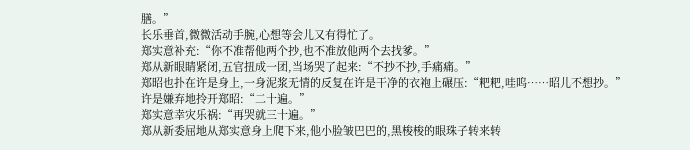膳。”
长乐垂首,微微活动手腕,心想等会儿又有得忙了。
郑实意补充:“你不准帮他两个抄,也不准放他两个去找爹。”
郑从新眼睛紧闭,五官扭成一团,当场哭了起来:“不抄不抄,手痛痛。”
郑昭也扑在许是身上,一身泥浆无情的反复在许是干净的衣袍上碾压:“粑粑,哇呜……昭儿不想抄。”
许是嫌弃地拎开郑昭:“二十遍。”
郑实意幸灾乐祸:“再哭就三十遍。”
郑从新委屈地从郑实意身上爬下来,他小脸皱巴巴的,黑梭梭的眼珠子转来转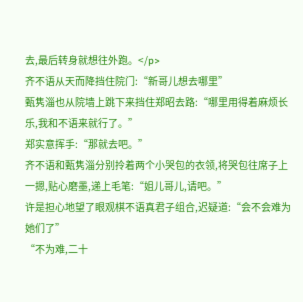去,最后转身就想往外跑。</p>
齐不语从天而降挡住院门:“新哥儿想去哪里”
甄隽淄也从院墙上跳下来挡住郑昭去路:“哪里用得着麻烦长乐,我和不语来就行了。”
郑实意挥手:“那就去吧。”
齐不语和甄隽淄分别拎着两个小哭包的衣领,将哭包往席子上一摁,贴心磨墨,递上毛笔:“姐儿哥儿,请吧。”
许是担心地望了眼观棋不语真君子组合,迟疑道:“会不会难为她们了”
“不为难,二十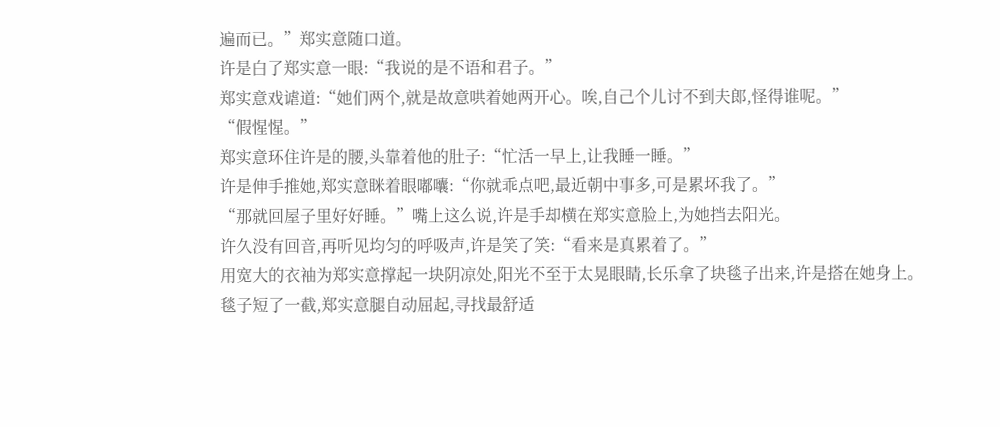遍而已。”郑实意随口道。
许是白了郑实意一眼:“我说的是不语和君子。”
郑实意戏谑道:“她们两个,就是故意哄着她两开心。唉,自己个儿讨不到夫郎,怪得谁呢。”
“假惺惺。”
郑实意环住许是的腰,头靠着他的肚子:“忙活一早上,让我睡一睡。”
许是伸手推她,郑实意眯着眼嘟囔:“你就乖点吧,最近朝中事多,可是累坏我了。”
“那就回屋子里好好睡。”嘴上这么说,许是手却横在郑实意脸上,为她挡去阳光。
许久没有回音,再听见均匀的呼吸声,许是笑了笑:“看来是真累着了。”
用宽大的衣袖为郑实意撑起一块阴凉处,阳光不至于太晃眼睛,长乐拿了块毯子出来,许是搭在她身上。
毯子短了一截,郑实意腿自动屈起,寻找最舒适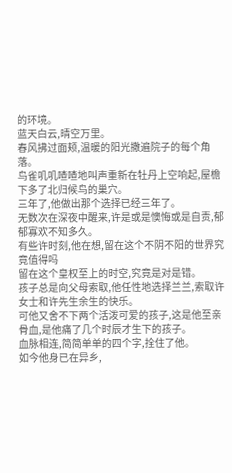的环境。
蓝天白云,晴空万里。
春风拂过面颊,温暖的阳光撒遍院子的每个角落。
鸟雀叽叽喳喳地叫声重新在牡丹上空响起,屋檐下多了北归候鸟的巢穴。
三年了,他做出那个选择已经三年了。
无数次在深夜中醒来,许是或是懊悔或是自责,郁郁寡欢不知多久。
有些许时刻,他在想,留在这个不阴不阳的世界究竟值得吗
留在这个皇权至上的时空,究竟是对是错。
孩子总是向父母索取,他任性地选择兰兰,索取许女士和许先生余生的快乐。
可他又舍不下两个活泼可爱的孩子,这是他至亲骨血,是他痛了几个时辰才生下的孩子。
血脉相连,简简单单的四个字,拴住了他。
如今他身已在异乡,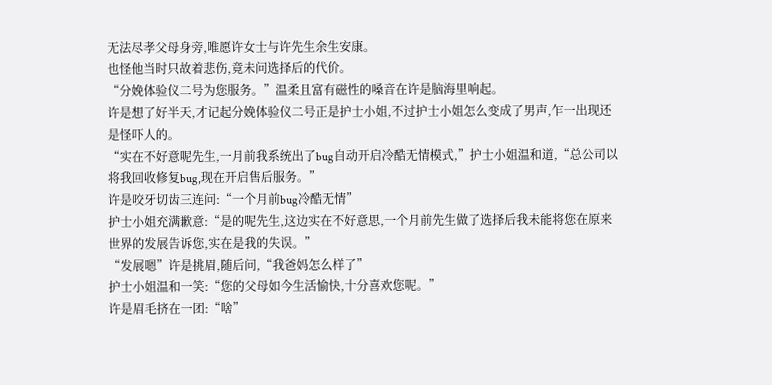无法尽孝父母身旁,唯愿许女士与许先生余生安康。
也怪他当时只故着悲伤,竟未问选择后的代价。
“分娩体验仪二号为您服务。”温柔且富有磁性的嗓音在许是脑海里响起。
许是想了好半天,才记起分娩体验仪二号正是护士小姐,不过护士小姐怎么变成了男声,乍一出现还是怪吓人的。
“实在不好意呢先生,一月前我系统出了bug自动开启冷酷无情模式,”护士小姐温和道,“总公司以将我回收修复bug,现在开启售后服务。”
许是咬牙切齿三连问:“一个月前bug冷酷无情”
护士小姐充满歉意:“是的呢先生,这边实在不好意思,一个月前先生做了选择后我未能将您在原来世界的发展告诉您,实在是我的失误。”
“发展嗯”许是挑眉,随后问,“我爸妈怎么样了”
护士小姐温和一笑:“您的父母如今生活愉快,十分喜欢您呢。”
许是眉毛挤在一团:“啥”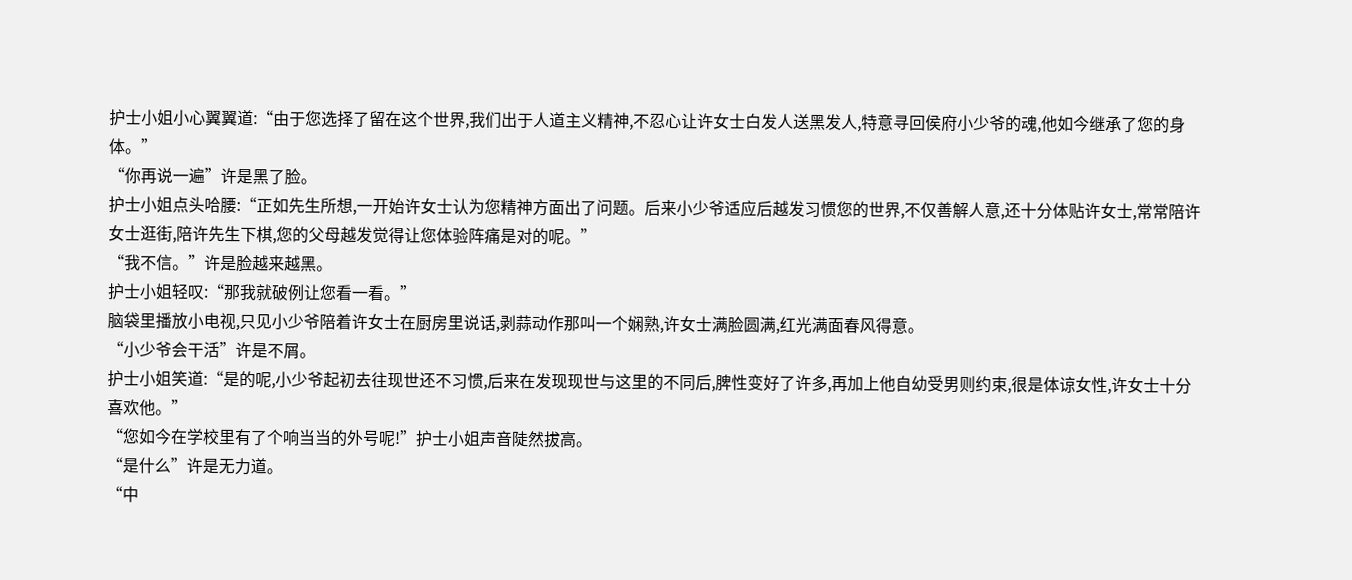护士小姐小心翼翼道:“由于您选择了留在这个世界,我们出于人道主义精神,不忍心让许女士白发人送黑发人,特意寻回侯府小少爷的魂,他如今继承了您的身体。”
“你再说一遍”许是黑了脸。
护士小姐点头哈腰:“正如先生所想,一开始许女士认为您精神方面出了问题。后来小少爷适应后越发习惯您的世界,不仅善解人意,还十分体贴许女士,常常陪许女士逛街,陪许先生下棋,您的父母越发觉得让您体验阵痛是对的呢。”
“我不信。”许是脸越来越黑。
护士小姐轻叹:“那我就破例让您看一看。”
脑袋里播放小电视,只见小少爷陪着许女士在厨房里说话,剥蒜动作那叫一个娴熟,许女士满脸圆满,红光满面春风得意。
“小少爷会干活”许是不屑。
护士小姐笑道:“是的呢,小少爷起初去往现世还不习惯,后来在发现现世与这里的不同后,脾性变好了许多,再加上他自幼受男则约束,很是体谅女性,许女士十分喜欢他。”
“您如今在学校里有了个响当当的外号呢!”护士小姐声音陡然拔高。
“是什么”许是无力道。
“中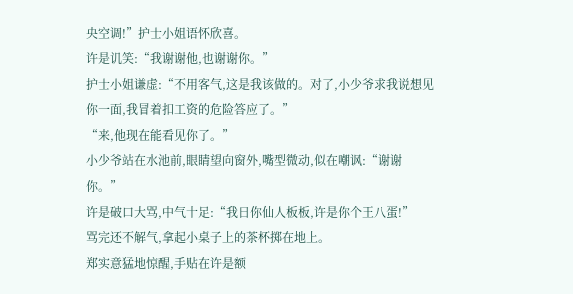央空调!”护士小姐语怀欣喜。
许是讥笑:“我谢谢他,也谢谢你。”
护士小姐谦虚:“不用客气,这是我该做的。对了,小少爷求我说想见你一面,我冒着扣工资的危险答应了。”
“来,他现在能看见你了。”
小少爷站在水池前,眼睛望向窗外,嘴型微动,似在嘲讽:“谢谢你。”
许是破口大骂,中气十足:“我日你仙人板板,许是你个王八蛋!”
骂完还不解气,拿起小桌子上的茶杯掷在地上。
郑实意猛地惊醒,手贴在许是额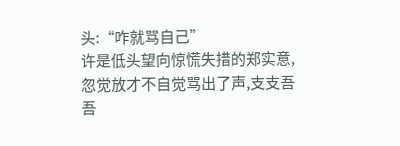头:“咋就骂自己”
许是低头望向惊慌失措的郑实意,忽觉放才不自觉骂出了声,支支吾吾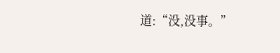道:“没,没事。”